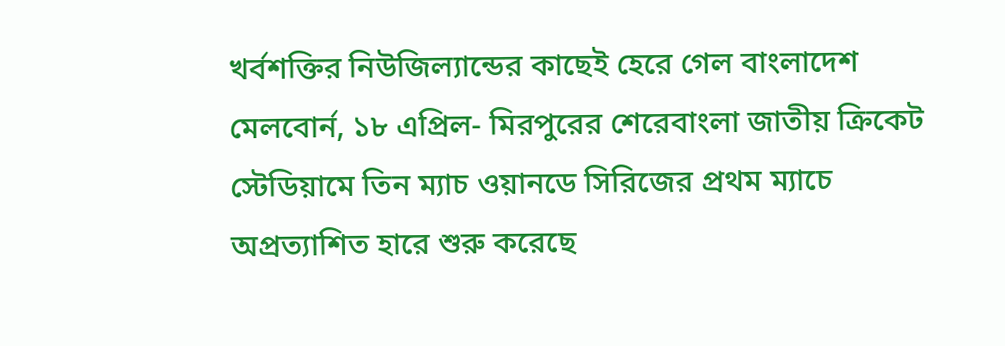খর্বশক্তির নিউজিল্যান্ডের কাছেই হেরে গেল বাংলাদেশ
মেলবোর্ন, ১৮ এপ্রিল- মিরপুরের শেরেবাংলা জাতীয় ক্রিকেট স্টেডিয়ামে তিন ম্যাচ ওয়ানডে সিরিজের প্রথম ম্যাচে অপ্রত্যাশিত হারে শুরু করেছে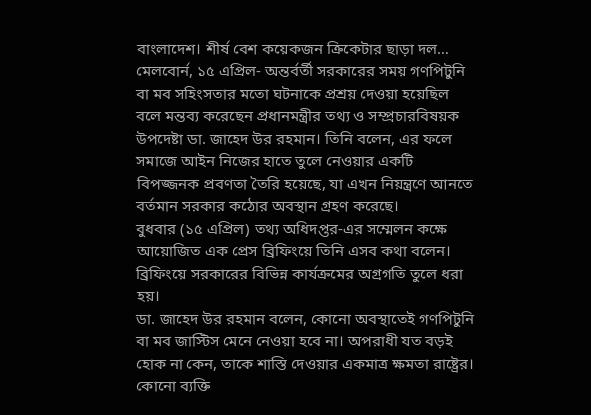বাংলাদেশ। শীর্ষ বেশ কয়েকজন ক্রিকেটার ছাড়া দল…
মেলবোর্ন, ১৫ এপ্রিল- অন্তর্বর্তী সরকারের সময় গণপিটুনি বা মব সহিংসতার মতো ঘটনাকে প্রশ্রয় দেওয়া হয়েছিল বলে মন্তব্য করেছেন প্রধানমন্ত্রীর তথ্য ও সম্প্রচারবিষয়ক উপদেষ্টা ডা. জাহেদ উর রহমান। তিনি বলেন, এর ফলে সমাজে আইন নিজের হাতে তুলে নেওয়ার একটি বিপজ্জনক প্রবণতা তৈরি হয়েছে, যা এখন নিয়ন্ত্রণে আনতে বর্তমান সরকার কঠোর অবস্থান গ্রহণ করেছে।
বুধবার (১৫ এপ্রিল) তথ্য অধিদপ্তর-এর সম্মেলন কক্ষে আয়োজিত এক প্রেস ব্রিফিংয়ে তিনি এসব কথা বলেন। ব্রিফিংয়ে সরকারের বিভিন্ন কার্যক্রমের অগ্রগতি তুলে ধরা হয়।
ডা. জাহেদ উর রহমান বলেন, কোনো অবস্থাতেই গণপিটুনি বা মব জাস্টিস মেনে নেওয়া হবে না। অপরাধী যত বড়ই হোক না কেন, তাকে শাস্তি দেওয়ার একমাত্র ক্ষমতা রাষ্ট্রের। কোনো ব্যক্তি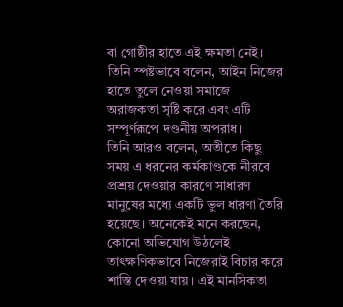বা গোষ্ঠীর হাতে এই ক্ষমতা নেই। তিনি স্পষ্টভাবে বলেন, আইন নিজের হাতে তুলে নেওয়া সমাজে অরাজকতা সৃষ্টি করে এবং এটি সম্পূর্ণরূপে দণ্ডনীয় অপরাধ।
তিনি আরও বলেন, অতীতে কিছু সময় এ ধরনের কর্মকাণ্ডকে নীরবে প্রশ্রয় দেওয়ার কারণে সাধারণ মানুষের মধ্যে একটি ভুল ধারণা তৈরি হয়েছে। অনেকেই মনে করছেন, কোনো অভিযোগ উঠলেই তাৎক্ষণিকভাবে নিজেরাই বিচার করে শাস্তি দেওয়া যায়। এই মানসিকতা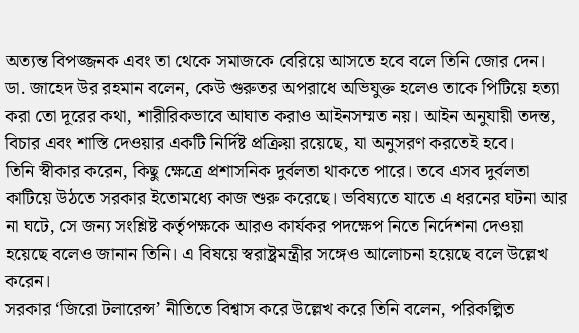অত্যন্ত বিপজ্জনক এবং তা থেকে সমাজকে বেরিয়ে আসতে হবে বলে তিনি জোর দেন।
ডা. জাহেদ উর রহমান বলেন, কেউ গুরুতর অপরাধে অভিযুক্ত হলেও তাকে পিটিয়ে হত্যা করা তো দূরের কথা, শারীরিকভাবে আঘাত করাও আইনসম্মত নয়। আইন অনুযায়ী তদন্ত, বিচার এবং শাস্তি দেওয়ার একটি নির্দিষ্ট প্রক্রিয়া রয়েছে, যা অনুসরণ করতেই হবে।
তিনি স্বীকার করেন, কিছু ক্ষেত্রে প্রশাসনিক দুর্বলতা থাকতে পারে। তবে এসব দুর্বলতা কাটিয়ে উঠতে সরকার ইতোমধ্যে কাজ শুরু করেছে। ভবিষ্যতে যাতে এ ধরনের ঘটনা আর না ঘটে, সে জন্য সংশ্লিষ্ট কর্তৃপক্ষকে আরও কার্যকর পদক্ষেপ নিতে নির্দেশনা দেওয়া হয়েছে বলেও জানান তিনি। এ বিষয়ে স্বরাষ্ট্রমন্ত্রীর সঙ্গেও আলোচনা হয়েছে বলে উল্লেখ করেন।
সরকার ‘জিরো টলারেন্স’ নীতিতে বিশ্বাস করে উল্লেখ করে তিনি বলেন, পরিকল্পিত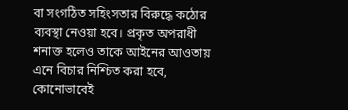বা সংগঠিত সহিংসতার বিরুদ্ধে কঠোর ব্যবস্থা নেওয়া হবে। প্রকৃত অপরাধী শনাক্ত হলেও তাকে আইনের আওতায় এনে বিচার নিশ্চিত করা হবে, কোনোভাবেই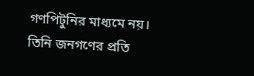গণপিটুনির মাধ্যমে নয়।
তিনি জনগণের প্রতি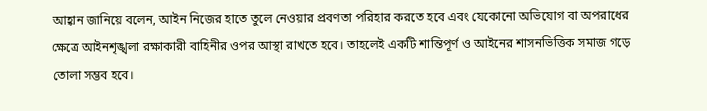আহ্বান জানিয়ে বলেন, আইন নিজের হাতে তুলে নেওয়ার প্রবণতা পরিহার করতে হবে এবং যেকোনো অভিযোগ বা অপরাধের ক্ষেত্রে আইনশৃঙ্খলা রক্ষাকারী বাহিনীর ওপর আস্থা রাখতে হবে। তাহলেই একটি শান্তিপূর্ণ ও আইনের শাসনভিত্তিক সমাজ গড়ে তোলা সম্ভব হবে।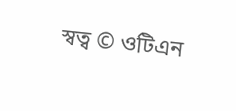স্বত্ব © ওটিএন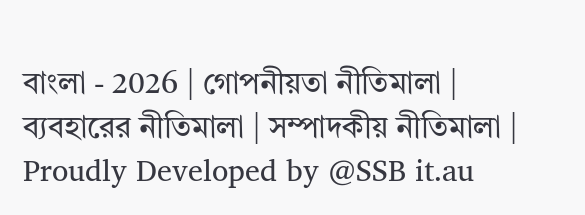বাংলা - 2026 | গোপনীয়তা নীতিমালা | ব্যবহারের নীতিমালা | সম্পাদকীয় নীতিমালা | Proudly Developed by @SSB it.au